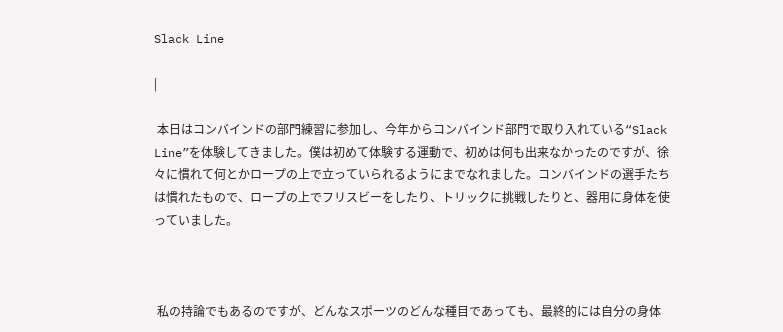Slack Line

|

 本日はコンバインドの部門練習に参加し、今年からコンバインド部門で取り入れている“Slack Line”を体験してきました。僕は初めて体験する運動で、初めは何も出来なかったのですが、徐々に慣れて何とかロープの上で立っていられるようにまでなれました。コンバインドの選手たちは慣れたもので、ロープの上でフリスビーをしたり、トリックに挑戦したりと、器用に身体を使っていました。



 私の持論でもあるのですが、どんなスポーツのどんな種目であっても、最終的には自分の身体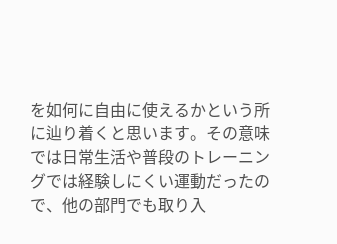を如何に自由に使えるかという所に辿り着くと思います。その意味では日常生活や普段のトレーニングでは経験しにくい運動だったので、他の部門でも取り入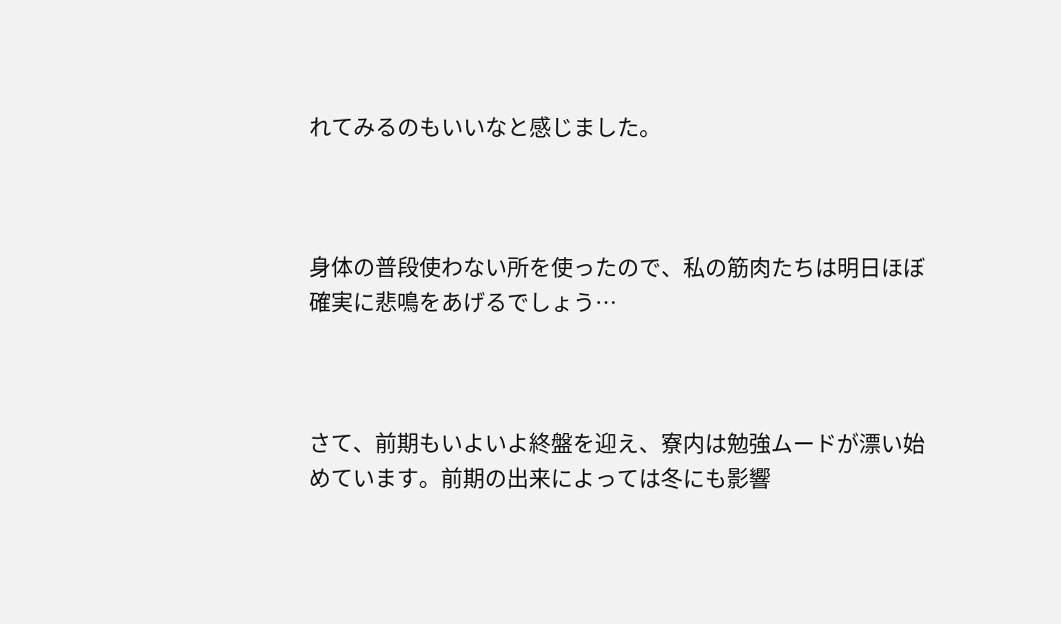れてみるのもいいなと感じました。



身体の普段使わない所を使ったので、私の筋肉たちは明日ほぼ確実に悲鳴をあげるでしょう…



さて、前期もいよいよ終盤を迎え、寮内は勉強ムードが漂い始めています。前期の出来によっては冬にも影響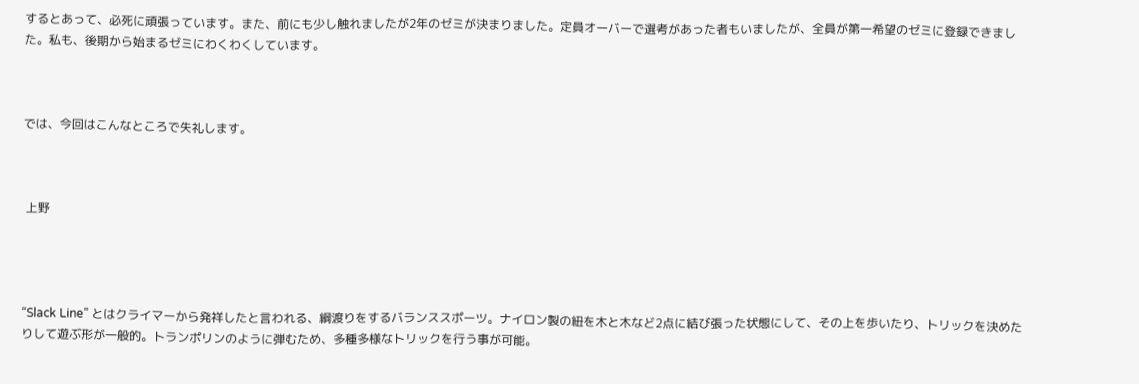するとあって、必死に頑張っています。また、前にも少し触れましたが2年のゼミが決まりました。定員オーバーで選考があった者もいましたが、全員が第一希望のゼミに登録できました。私も、後期から始まるゼミにわくわくしています。



では、今回はこんなところで失礼します。



 上野




“Slack Line” とはクライマーから発祥したと言われる、綱渡りをするバランススポーツ。ナイロン製の紐を木と木など2点に結び張った状態にして、その上を歩いたり、トリックを決めたりして遊ぶ形が一般的。トランポリンのように弾むため、多種多様なトリックを行う事が可能。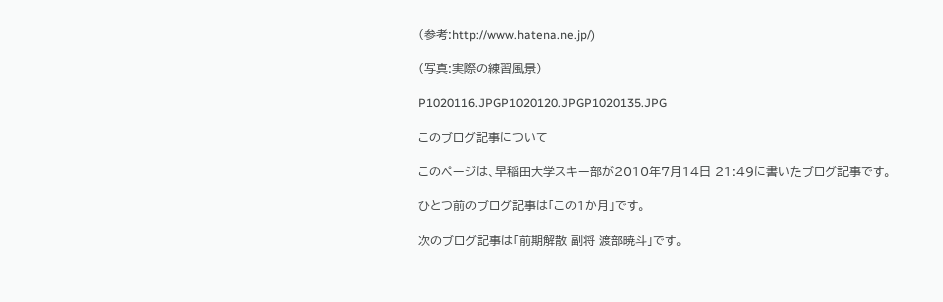(参考:http://www.hatena.ne.jp/)

(写真:実際の練習風景)

P1020116.JPGP1020120.JPGP1020135.JPG

このブログ記事について

このページは、早稲田大学スキー部が2010年7月14日 21:49に書いたブログ記事です。

ひとつ前のブログ記事は「この1か月」です。

次のブログ記事は「前期解散 副将 渡部暁斗」です。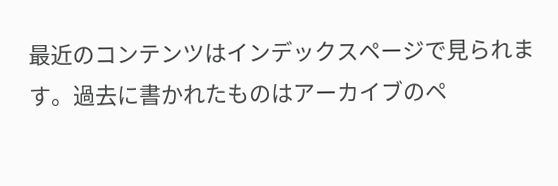最近のコンテンツはインデックスページで見られます。過去に書かれたものはアーカイブのペ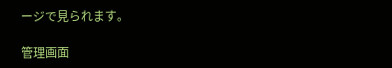ージで見られます。

管理画面